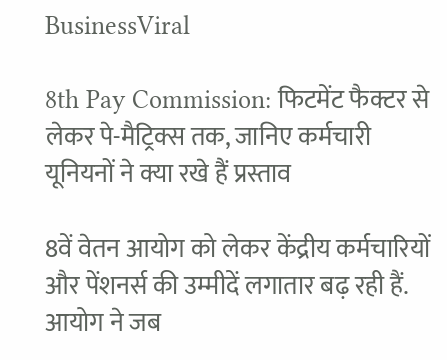BusinessViral

8th Pay Commission: फिटमेंट फैक्टर से लेकर पे-मैट्रिक्स तक, जानिए कर्मचारी यूनियनों ने क्या रखे हैं प्रस्ताव

8वें वेतन आयोग को लेकर केंद्रीय कर्मचारियों और पेंशनर्स की उम्मीदें लगातार बढ़ रही हैं. आयोग ने जब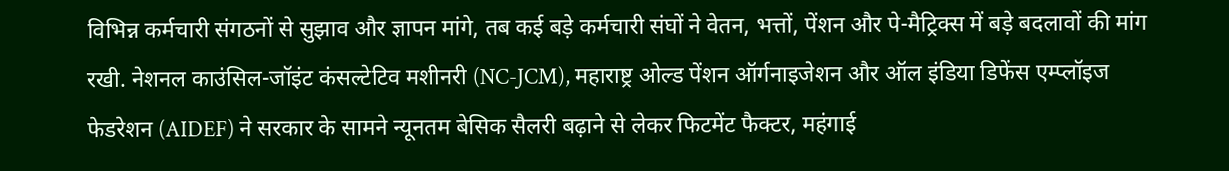विभिन्न कर्मचारी संगठनों से सुझाव और ज्ञापन मांगे, तब कई बड़े कर्मचारी संघों ने वेतन, भत्तों, पेंशन और पे-मैट्रिक्स में बड़े बदलावों की मांग रखी. नेशनल काउंसिल-जॉइंट कंसल्टेटिव मशीनरी (NC-JCM), महाराष्ट्र ओल्ड पेंशन ऑर्गनाइजेशन और ऑल इंडिया डिफेंस एम्प्लॉइज फेडरेशन (AIDEF) ने सरकार के सामने न्यूनतम बेसिक सैलरी बढ़ाने से लेकर फिटमेंट फैक्टर, महंगाई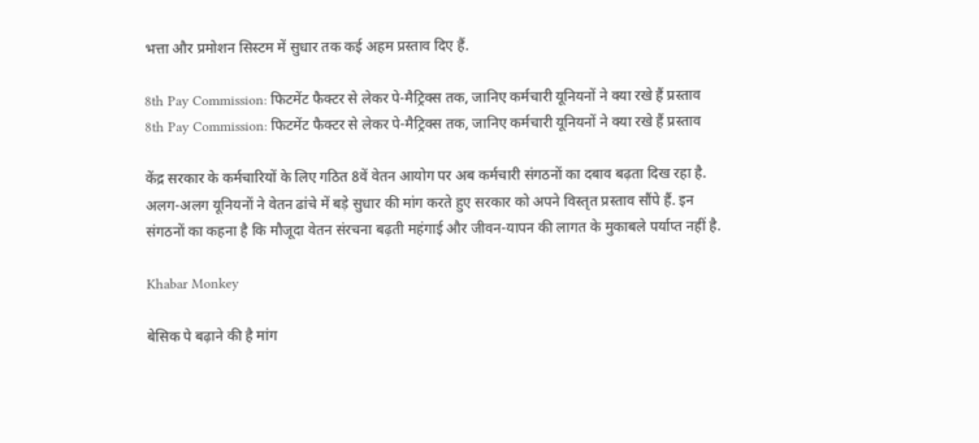भत्ता और प्रमोशन सिस्टम में सुधार तक कई अहम प्रस्ताव दिए हैं.

8th Pay Commission: फिटमेंट फैक्टर से लेकर पे-मैट्रिक्स तक, जानिए कर्मचारी यूनियनों ने क्या रखे हैं प्रस्ताव
8th Pay Commission: फिटमेंट फैक्टर से लेकर पे-मैट्रिक्स तक, जानिए कर्मचारी यूनियनों ने क्या रखे हैं प्रस्ताव

केंद्र सरकार के कर्मचारियों के लिए गठित 8वें वेतन आयोग पर अब कर्मचारी संगठनों का दबाव बढ़ता दिख रहा है. अलग-अलग यूनियनों ने वेतन ढांचे में बड़े सुधार की मांग करते हुए सरकार को अपने विस्तृत प्रस्ताव सौंपे हैं. इन संगठनों का कहना है कि मौजूदा वेतन संरचना बढ़ती महंगाई और जीवन-यापन की लागत के मुकाबले पर्याप्त नहीं है.

Khabar Monkey

बेसिक पे बढ़ाने की है मांग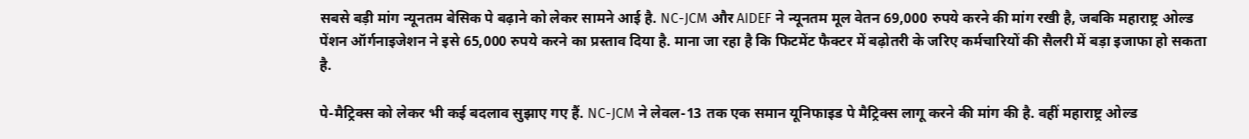सबसे बड़ी मांग न्यूनतम बेसिक पे बढ़ाने को लेकर सामने आई है. NC-JCM और AIDEF ने न्यूनतम मूल वेतन 69,000 रुपये करने की मांग रखी है, जबकि महाराष्ट्र ओल्ड पेंशन ऑर्गनाइजेशन ने इसे 65,000 रुपये करने का प्रस्ताव दिया है. माना जा रहा है कि फिटमेंट फैक्टर में बढ़ोतरी के जरिए कर्मचारियों की सैलरी में बड़ा इजाफा हो सकता है.

पे-मैट्रिक्स को लेकर भी कई बदलाव सुझाए गए हैं. NC-JCM ने लेवल-13 तक एक समान यूनिफाइड पे मैट्रिक्स लागू करने की मांग की है. वहीं महाराष्ट्र ओल्ड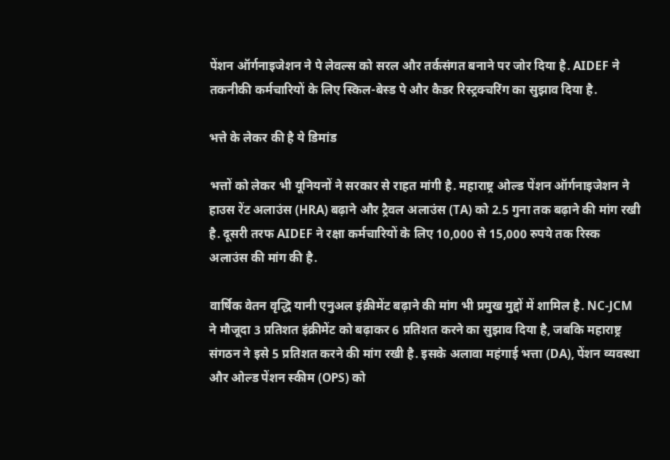पेंशन ऑर्गनाइजेशन ने पे लेवल्स को सरल और तर्कसंगत बनाने पर जोर दिया है. AIDEF ने तकनीकी कर्मचारियों के लिए स्किल-बेस्ड पे और कैडर रिस्ट्रक्चरिंग का सुझाव दिया है.

भत्ते के लेकर की है ये डिमांड

भत्तों को लेकर भी यूनियनों ने सरकार से राहत मांगी है. महाराष्ट्र ओल्ड पेंशन ऑर्गनाइजेशन ने हाउस रेंट अलाउंस (HRA) बढ़ाने और ट्रैवल अलाउंस (TA) को 2.5 गुना तक बढ़ाने की मांग रखी है. दूसरी तरफ AIDEF ने रक्षा कर्मचारियों के लिए 10,000 से 15,000 रुपये तक रिस्क अलाउंस की मांग की है.

वार्षिक वेतन वृद्धि यानी एनुअल इंक्रीमेंट बढ़ाने की मांग भी प्रमुख मुद्दों में शामिल है. NC-JCM ने मौजूदा 3 प्रतिशत इंक्रीमेंट को बढ़ाकर 6 प्रतिशत करने का सुझाव दिया है, जबकि महाराष्ट्र संगठन ने इसे 5 प्रतिशत करने की मांग रखी है. इसके अलावा महंगाई भत्ता (DA), पेंशन व्यवस्था और ओल्ड पेंशन स्कीम (OPS) को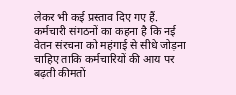लेकर भी कई प्रस्ताव दिए गए हैं. कर्मचारी संगठनों का कहना है कि नई वेतन संरचना को महंगाई से सीधे जोड़ना चाहिए ताकि कर्मचारियों की आय पर बढ़ती कीमतों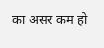का असर कम हो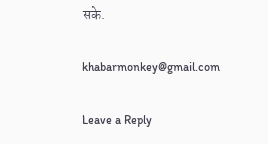सके.

khabarmonkey@gmail.com

Leave a Reply